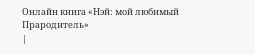Онлайн книга «Нэй: мой любимый Прародитель»
|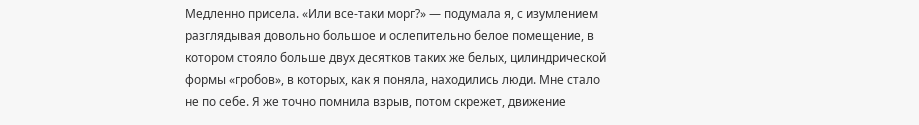Медленно присела. «Или все-таки морг?» — подумала я, с изумлением разглядывая довольно большое и ослепительно белое помещение, в котором стояло больше двух десятков таких же белых, цилиндрической формы «гробов», в которых, как я поняла, находились люди. Мне стало не по себе. Я же точно помнила взрыв, потом скрежет, движение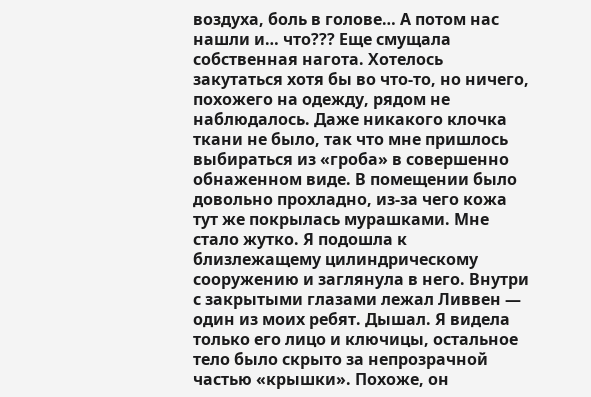воздуха, боль в голове… А потом нас нашли и… что??? Еще смущала собственная нагота. Хотелось закутаться хотя бы во что-то, но ничего, похожего на одежду, рядом не наблюдалось. Даже никакого клочка ткани не было, так что мне пришлось выбираться из «гроба» в совершенно обнаженном виде. В помещении было довольно прохладно, из-за чего кожа тут же покрылась мурашками. Мне стало жутко. Я подошла к близлежащему цилиндрическому сооружению и заглянула в него. Внутри с закрытыми глазами лежал Ливвен — один из моих ребят. Дышал. Я видела только его лицо и ключицы, остальное тело было скрыто за непрозрачной частью «крышки». Похоже, он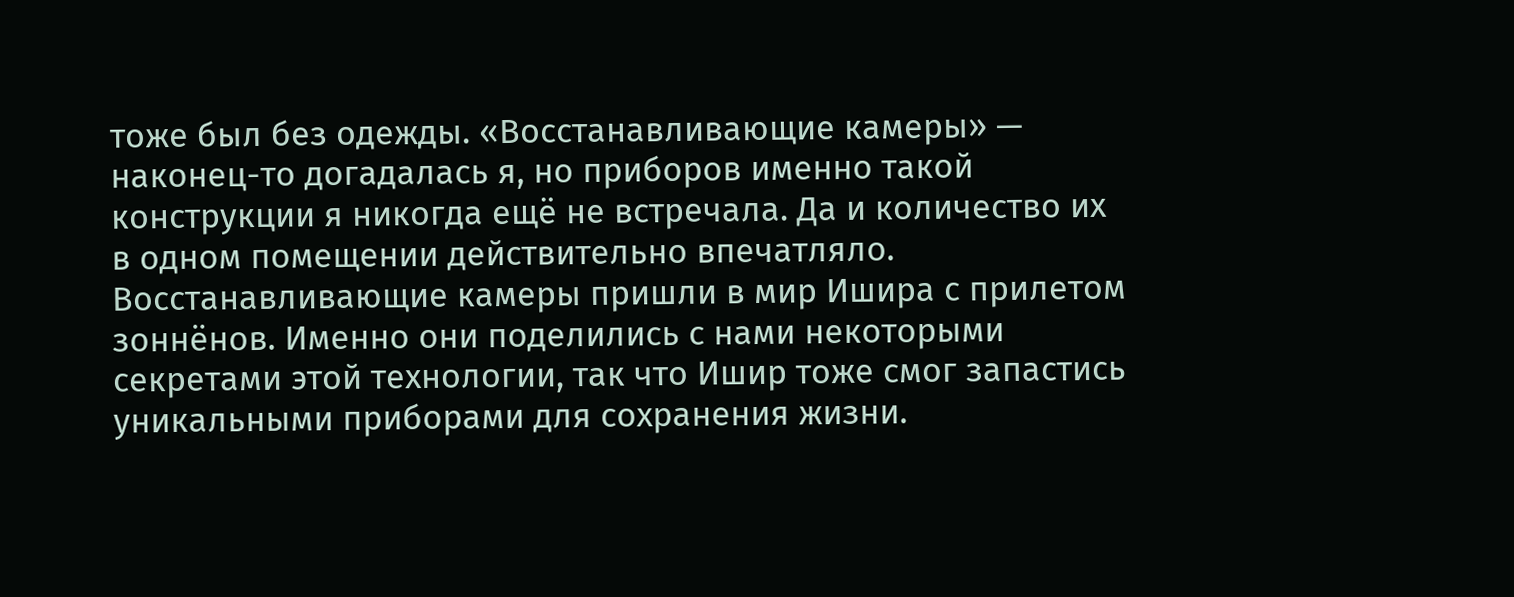тоже был без одежды. «Восстанавливающие камеры» — наконец-то догадалась я, но приборов именно такой конструкции я никогда ещё не встречала. Да и количество их в одном помещении действительно впечатляло. Восстанавливающие камеры пришли в мир Ишира с прилетом зоннёнов. Именно они поделились с нами некоторыми секретами этой технологии, так что Ишир тоже смог запастись уникальными приборами для сохранения жизни.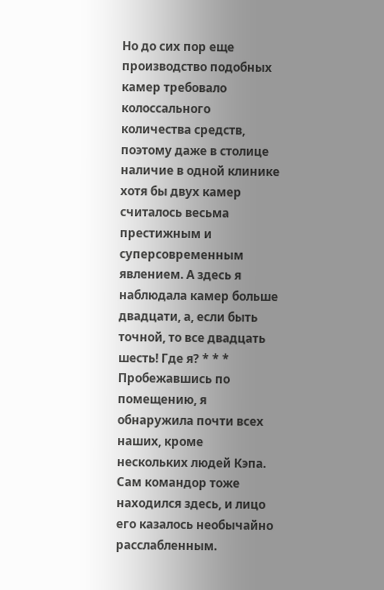Но до сих пор еще производство подобных камер требовало колоссального количества средств, поэтому даже в столице наличие в одной клинике хотя бы двух камер считалось весьма престижным и суперсовременным явлением. А здесь я наблюдала камер больше двадцати, а, если быть точной, то все двадцать шесть! Где я? * * * Пробежавшись по помещению, я обнаружила почти всех наших, кроме нескольких людей Кэпа. Сам командор тоже находился здесь, и лицо его казалось необычайно расслабленным.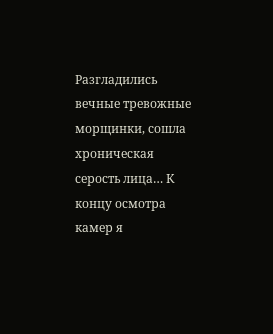Разгладились вечные тревожные морщинки, сошла хроническая серость лица… К концу осмотра камер я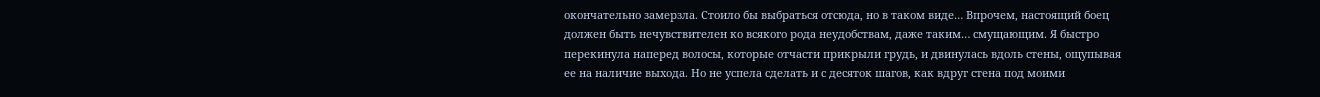окончательно замерзла. Стоило бы выбраться отсюда, но в таком виде… Впрочем, настоящий боец должен быть нечувствителен ко всякого рода неудобствам, даже таким… смущающим. Я быстро перекинула наперед волосы, которые отчасти прикрыли грудь, и двинулась вдоль стены, ощупывая ее на наличие выхода. Но не успела сделать и с десяток шагов, как вдруг стена под моими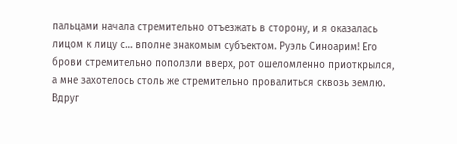пальцами начала стремительно отъезжать в сторону, и я оказалась лицом к лицу с… вполне знакомым субъектом. Руэль Синоарим! Его брови стремительно поползли вверх, рот ошеломленно приоткрылся, а мне захотелось столь же стремительно провалиться сквозь землю. Вдруг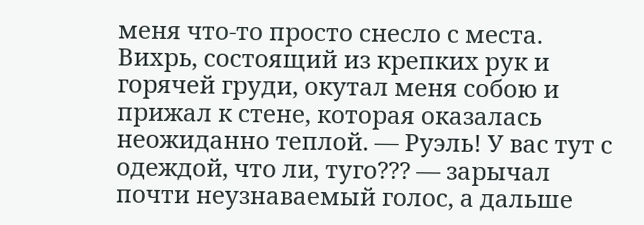меня что-то просто снесло с места. Вихрь, состоящий из крепких рук и горячей груди, окутал меня собою и прижал к стене, которая оказалась неожиданно теплой. — Руэль! У вас тут с одеждой, что ли, туго??? — зарычал почти неузнаваемый голос, а дальше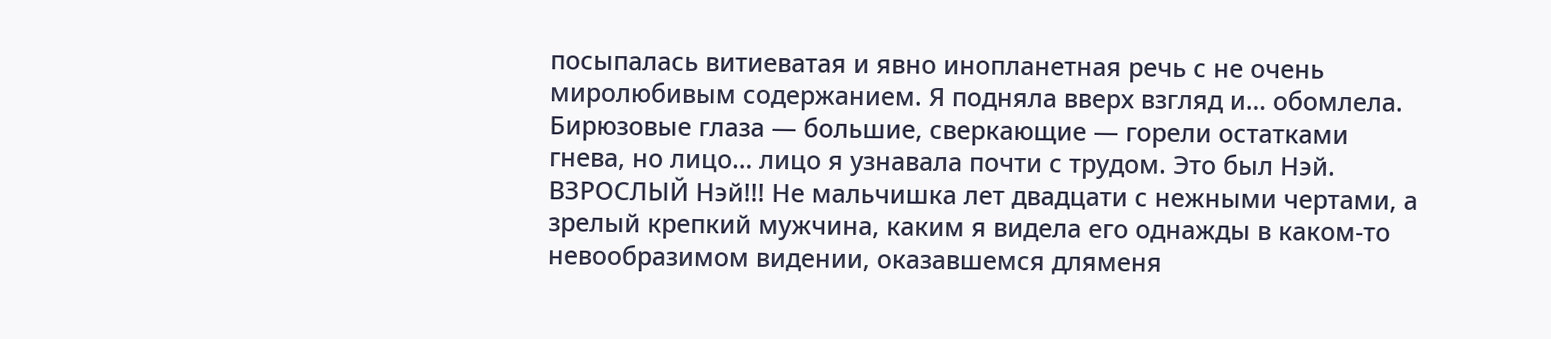посыпалась витиеватая и явно инопланетная речь с не очень миролюбивым содержанием. Я подняла вверх взгляд и… обомлела. Бирюзовые глаза — большие, сверкающие — горели остатками гнева, но лицо… лицо я узнавала почти с трудом. Это был Нэй. ВЗРОСЛЫЙ Нэй!!! Не мальчишка лет двадцати с нежными чертами, а зрелый крепкий мужчина, каким я видела его однажды в каком-то невообразимом видении, оказавшемся дляменя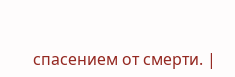спасением от смерти. |